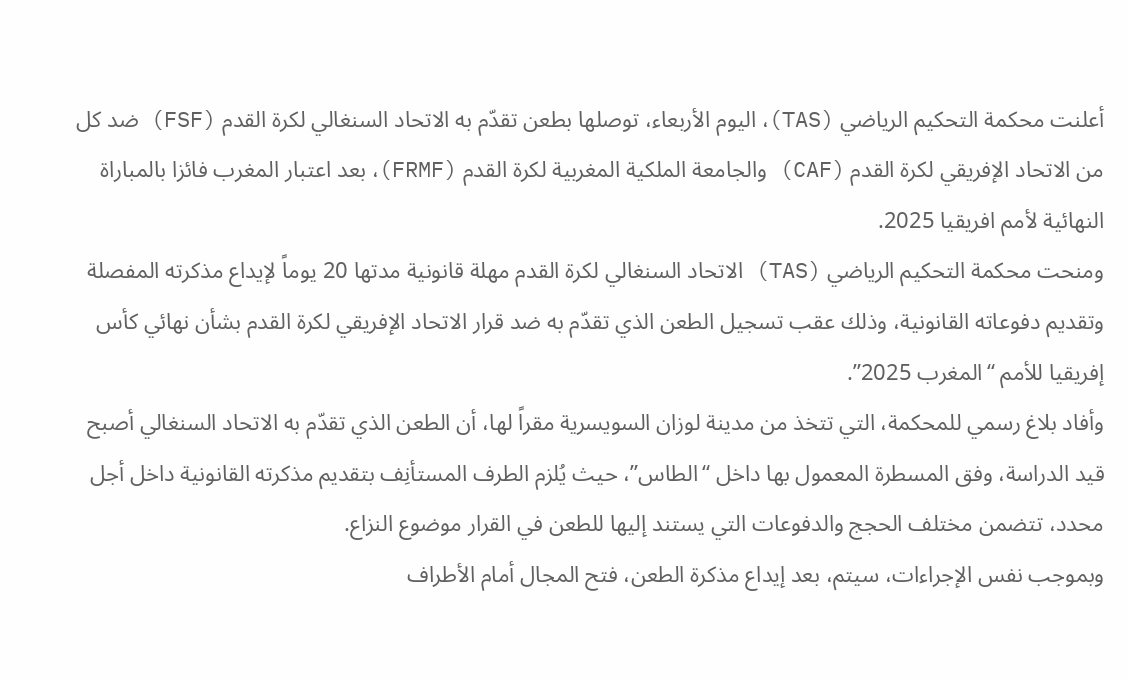أعلنت محكمة التحكيم الرياضي (TAS)، اليوم الأربعاء، توصلها بطعن تقدّم به الاتحاد السنغالي لكرة القدم (FSF) ضد كل من الاتحاد الإفريقي لكرة القدم (CAF) والجامعة الملكية المغربية لكرة القدم (FRMF)، بعد اعتبار المغرب فائزا بالمباراة النهائية لأمم افريقيا 2025.
ومنحت محكمة التحكيم الرياضي (TAS) الاتحاد السنغالي لكرة القدم مهلة قانونية مدتها 20 يوماً لإيداع مذكرته المفصلة وتقديم دفوعاته القانونية، وذلك عقب تسجيل الطعن الذي تقدّم به ضد قرار الاتحاد الإفريقي لكرة القدم بشأن نهائي كأس إفريقيا للأمم “المغرب 2025”.
وأفاد بلاغ رسمي للمحكمة، التي تتخذ من مدينة لوزان السويسرية مقراً لها، أن الطعن الذي تقدّم به الاتحاد السنغالي أصبح قيد الدراسة، وفق المسطرة المعمول بها داخل “الطاس”، حيث يُلزم الطرف المستأنِف بتقديم مذكرته القانونية داخل أجل محدد، تتضمن مختلف الحجج والدفوعات التي يستند إليها للطعن في القرار موضوع النزاع.
وبموجب نفس الإجراءات، سيتم، بعد إيداع مذكرة الطعن، فتح المجال أمام الأطراف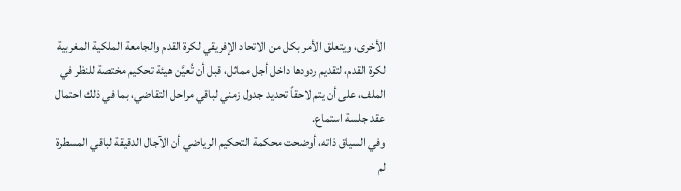الأخرى، ويتعلق الأمر بكل من الاتحاد الإفريقي لكرة القدم والجامعة الملكية المغربية لكرة القدم، لتقديم ردودها داخل أجل مماثل، قبل أن تُعيَّن هيئة تحكيم مختصة للنظر في الملف، على أن يتم لاحقاً تحديد جدول زمني لباقي مراحل التقاضي، بما في ذلك احتمال عقد جلسة استماع.
وفي السياق ذاته، أوضحت محكمة التحكيم الرياضي أن الآجال الدقيقة لباقي المسطرة لم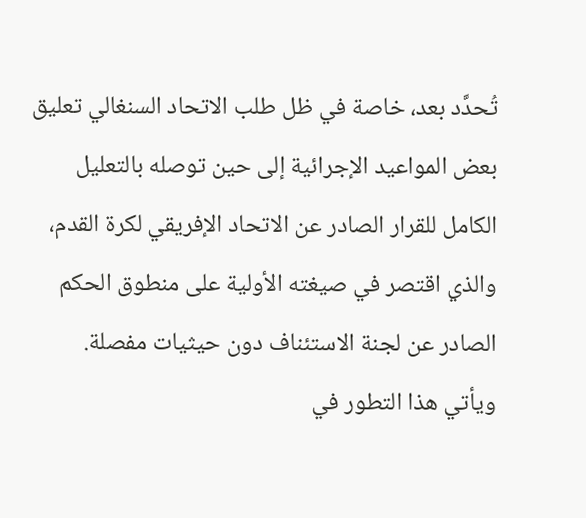تُحدَّد بعد، خاصة في ظل طلب الاتحاد السنغالي تعليق بعض المواعيد الإجرائية إلى حين توصله بالتعليل الكامل للقرار الصادر عن الاتحاد الإفريقي لكرة القدم، والذي اقتصر في صيغته الأولية على منطوق الحكم الصادر عن لجنة الاستئناف دون حيثيات مفصلة.
ويأتي هذا التطور في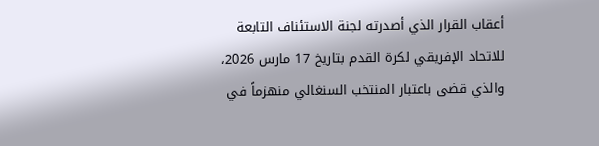أعقاب القرار الذي أصدرته لجنة الاستئناف التابعة للاتحاد الإفريقي لكرة القدم بتاريخ 17 مارس 2026، والذي قضى باعتبار المنتخب السنغالي منهزماً في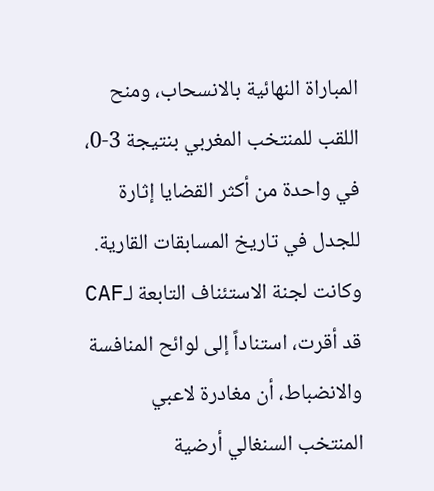المباراة النهائية بالانسحاب، ومنح اللقب للمنتخب المغربي بنتيجة 3-0، في واحدة من أكثر القضايا إثارة للجدل في تاريخ المسابقات القارية.
وكانت لجنة الاستئناف التابعة لـCAF قد أقرت، استناداً إلى لوائح المنافسة والانضباط، أن مغادرة لاعبي المنتخب السنغالي أرضية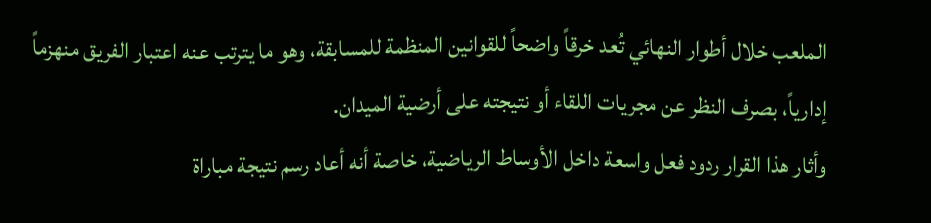الملعب خلال أطوار النهائي تُعد خرقاً واضحاً للقوانين المنظمة للمسابقة، وهو ما يترتب عنه اعتبار الفريق منهزماً إدارياً، بصرف النظر عن مجريات اللقاء أو نتيجته على أرضية الميدان.
وأثار هذا القرار ردود فعل واسعة داخل الأوساط الرياضية، خاصة أنه أعاد رسم نتيجة مباراة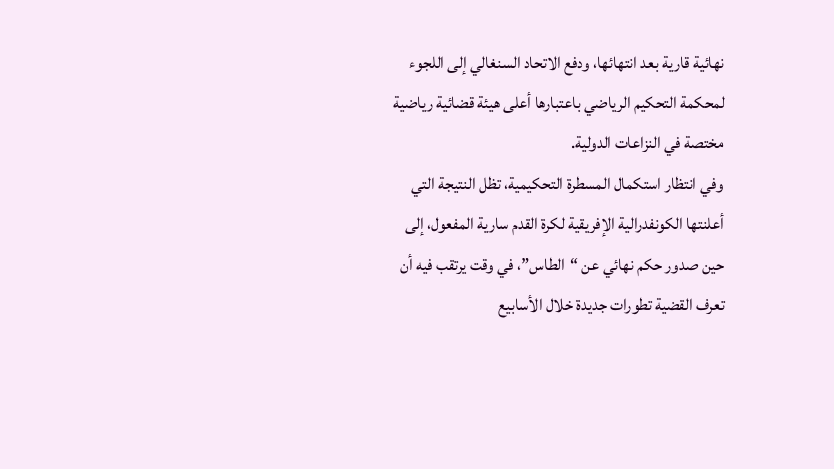نهائية قارية بعد انتهائها، ودفع الاتحاد السنغالي إلى اللجوء لمحكمة التحكيم الرياضي باعتبارها أعلى هيئة قضائية رياضية مختصة في النزاعات الدولية.
وفي انتظار استكمال المسطرة التحكيمية، تظل النتيجة التي أعلنتها الكونفدرالية الإفريقية لكرة القدم سارية المفعول، إلى حين صدور حكم نهائي عن “الطاس”، في وقت يرتقب فيه أن تعرف القضية تطورات جديدة خلال الأسابيع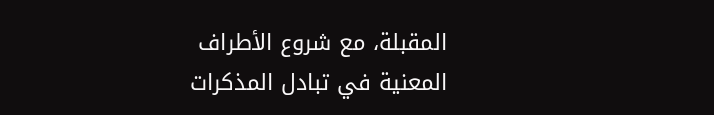المقبلة، مع شروع الأطراف المعنية في تبادل المذكرات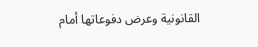القانونية وعرض دفوعاتها أمام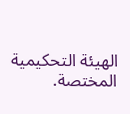الهيئة التحكيمية المختصة.